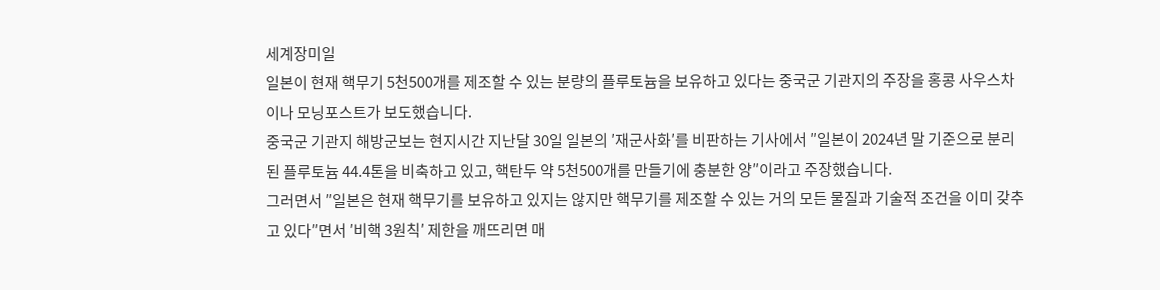세계장미일
일본이 현재 핵무기 5천500개를 제조할 수 있는 분량의 플루토늄을 보유하고 있다는 중국군 기관지의 주장을 홍콩 사우스차이나 모닝포스트가 보도했습니다.
중국군 기관지 해방군보는 현지시간 지난달 30일 일본의 ′재군사화′를 비판하는 기사에서 ″일본이 2024년 말 기준으로 분리된 플루토늄 44.4톤을 비축하고 있고, 핵탄두 약 5천500개를 만들기에 충분한 양″이라고 주장했습니다.
그러면서 ″일본은 현재 핵무기를 보유하고 있지는 않지만 핵무기를 제조할 수 있는 거의 모든 물질과 기술적 조건을 이미 갖추고 있다″면서 ′비핵 3원칙′ 제한을 깨뜨리면 매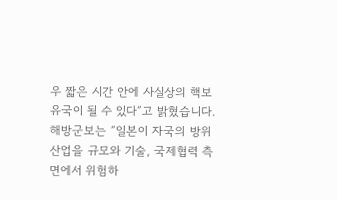우 짧은 시간 안에 사실상의 핵보유국이 될 수 있다″고 밝혔습니다.
해방군보는 ″일본이 자국의 방위산업을 규모와 기술, 국제협력 측면에서 위험하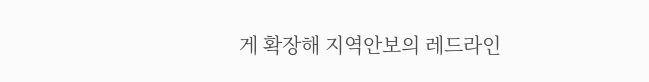게 확장해 지역안보의 레드라인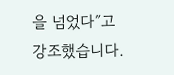을 넘었다″고 강조했습니다.